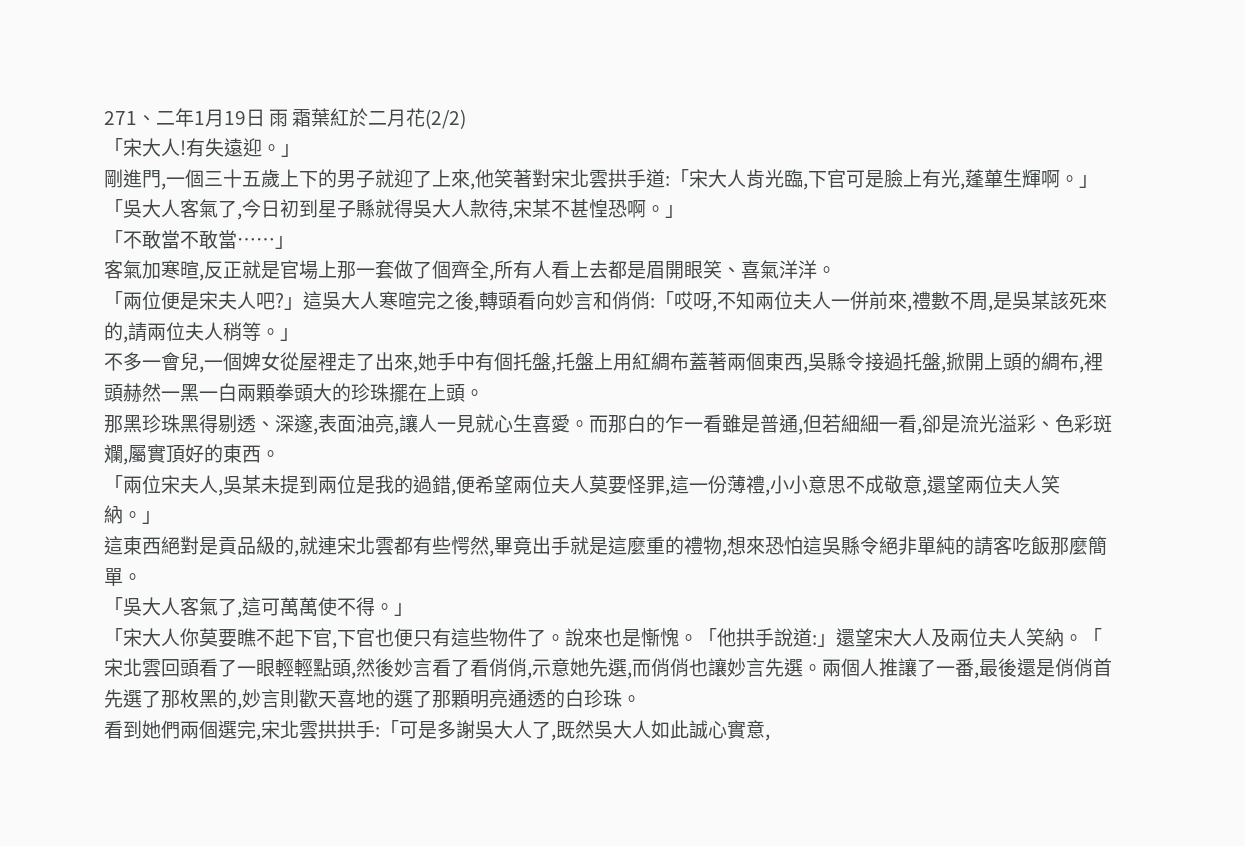271、二年1月19日 雨 霜葉紅於二月花(2/2)
「宋大人!有失遠迎。」
剛進門,一個三十五歲上下的男子就迎了上來,他笑著對宋北雲拱手道:「宋大人肯光臨,下官可是臉上有光,蓬蓽生輝啊。」
「吳大人客氣了,今日初到星子縣就得吳大人款待,宋某不甚惶恐啊。」
「不敢當不敢當……」
客氣加寒暄,反正就是官場上那一套做了個齊全,所有人看上去都是眉開眼笑、喜氣洋洋。
「兩位便是宋夫人吧?」這吳大人寒暄完之後,轉頭看向妙言和俏俏:「哎呀,不知兩位夫人一併前來,禮數不周,是吳某該死來的,請兩位夫人稍等。」
不多一會兒,一個婢女從屋裡走了出來,她手中有個托盤,托盤上用紅綢布蓋著兩個東西,吳縣令接過托盤,掀開上頭的綢布,裡頭赫然一黑一白兩顆拳頭大的珍珠擺在上頭。
那黑珍珠黑得剔透、深邃,表面油亮,讓人一見就心生喜愛。而那白的乍一看雖是普通,但若細細一看,卻是流光溢彩、色彩斑斕,屬實頂好的東西。
「兩位宋夫人,吳某未提到兩位是我的過錯,便希望兩位夫人莫要怪罪,這一份薄禮,小小意思不成敬意,還望兩位夫人笑納。」
這東西絕對是貢品級的,就連宋北雲都有些愕然,畢竟出手就是這麼重的禮物,想來恐怕這吳縣令絕非單純的請客吃飯那麼簡單。
「吳大人客氣了,這可萬萬使不得。」
「宋大人你莫要瞧不起下官,下官也便只有這些物件了。說來也是慚愧。「他拱手說道:」還望宋大人及兩位夫人笑納。「
宋北雲回頭看了一眼輕輕點頭,然後妙言看了看俏俏,示意她先選,而俏俏也讓妙言先選。兩個人推讓了一番,最後還是俏俏首先選了那枚黑的,妙言則歡天喜地的選了那顆明亮通透的白珍珠。
看到她們兩個選完,宋北雲拱拱手:「可是多謝吳大人了,既然吳大人如此誠心實意,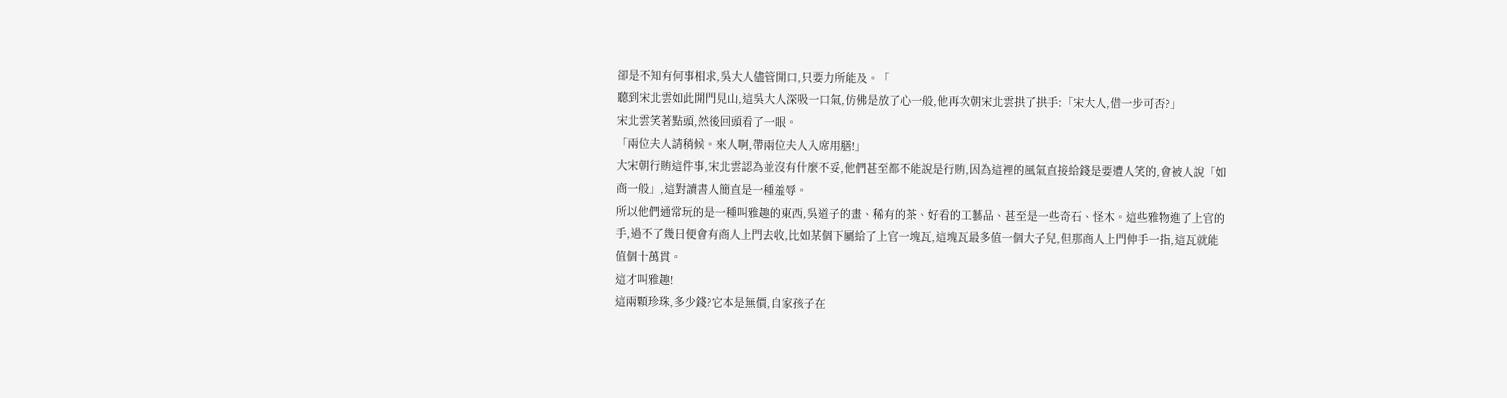卻是不知有何事相求,吳大人儘管開口,只要力所能及。「
聽到宋北雲如此開門見山,這吳大人深吸一口氣,仿佛是放了心一般,他再次朝宋北雲拱了拱手:「宋大人,借一步可否?」
宋北雲笑著點頭,然後回頭看了一眼。
「兩位夫人請稍候。來人啊,帶兩位夫人入席用膳!」
大宋朝行賄這件事,宋北雲認為並沒有什麼不妥,他們甚至都不能說是行賄,因為這裡的風氣直接給錢是要遭人笑的,會被人說「如商一般」,這對讀書人簡直是一種羞辱。
所以他們通常玩的是一種叫雅趣的東西,吳道子的畫、稀有的茶、好看的工藝品、甚至是一些奇石、怪木。這些雅物進了上官的手,過不了幾日便會有商人上門去收,比如某個下屬給了上官一塊瓦,這塊瓦最多值一個大子兒,但那商人上門伸手一指,這瓦就能值個十萬貫。
這才叫雅趣!
這兩顆珍珠,多少錢?它本是無價,自家孩子在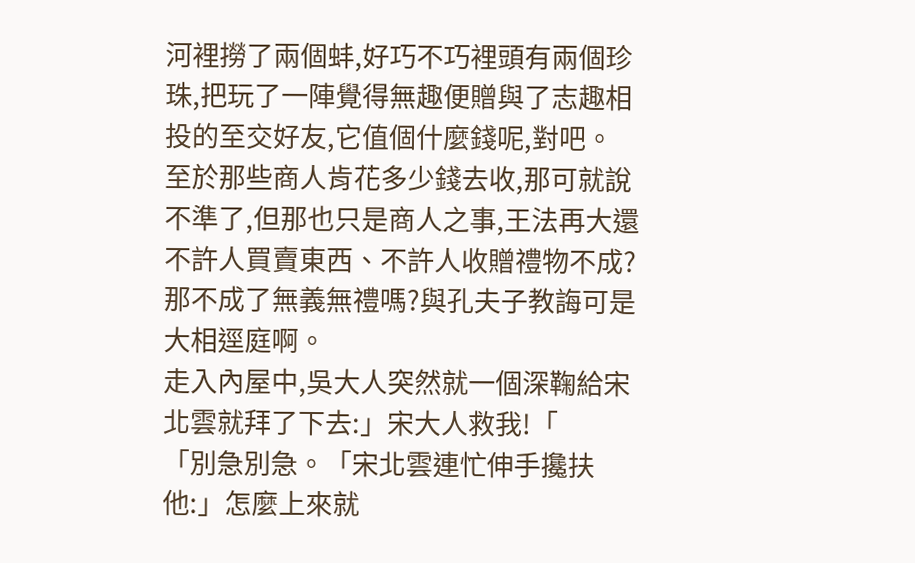河裡撈了兩個蚌,好巧不巧裡頭有兩個珍珠,把玩了一陣覺得無趣便贈與了志趣相投的至交好友,它值個什麼錢呢,對吧。
至於那些商人肯花多少錢去收,那可就說不準了,但那也只是商人之事,王法再大還不許人買賣東西、不許人收贈禮物不成?那不成了無義無禮嗎?與孔夫子教誨可是大相逕庭啊。
走入內屋中,吳大人突然就一個深鞠給宋北雲就拜了下去:」宋大人救我!「
「別急別急。「宋北雲連忙伸手攙扶他:」怎麼上來就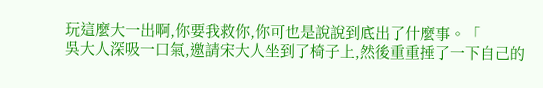玩這麼大一出啊,你要我救你,你可也是說說到底出了什麼事。「
吳大人深吸一口氣,邀請宋大人坐到了椅子上,然後重重捶了一下自己的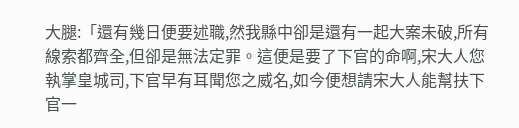大腿:「還有幾日便要述職,然我縣中卻是還有一起大案未破,所有線索都齊全,但卻是無法定罪。這便是要了下官的命啊,宋大人您執掌皇城司,下官早有耳聞您之威名,如今便想請宋大人能幫扶下官一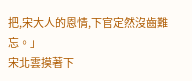把,宋大人的恩情,下官定然沒齒難忘。」
宋北雲摸著下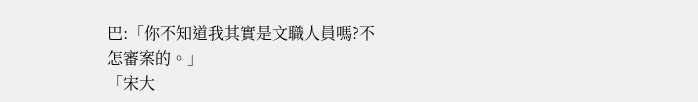巴:「你不知道我其實是文職人員嗎?不怎審案的。」
「宋大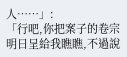人……」:
「行吧,你把案子的卷宗明日呈給我瞧瞧,不過說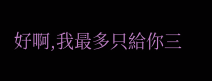好啊,我最多只給你三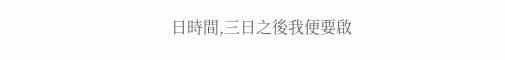日時間,三日之後我便要啟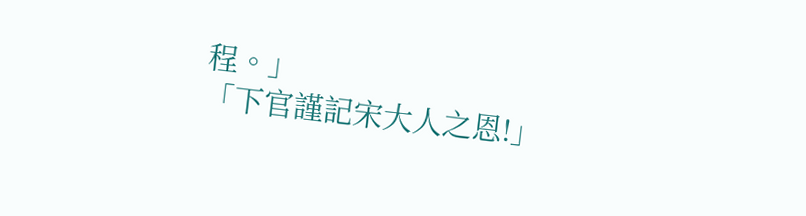程。」
「下官謹記宋大人之恩!」